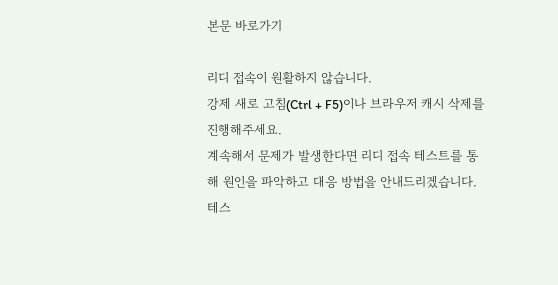본문 바로가기

리디 접속이 원활하지 않습니다.
강제 새로 고침(Ctrl + F5)이나 브라우저 캐시 삭제를 진행해주세요.
계속해서 문제가 발생한다면 리디 접속 테스트를 통해 원인을 파악하고 대응 방법을 안내드리겠습니다.
테스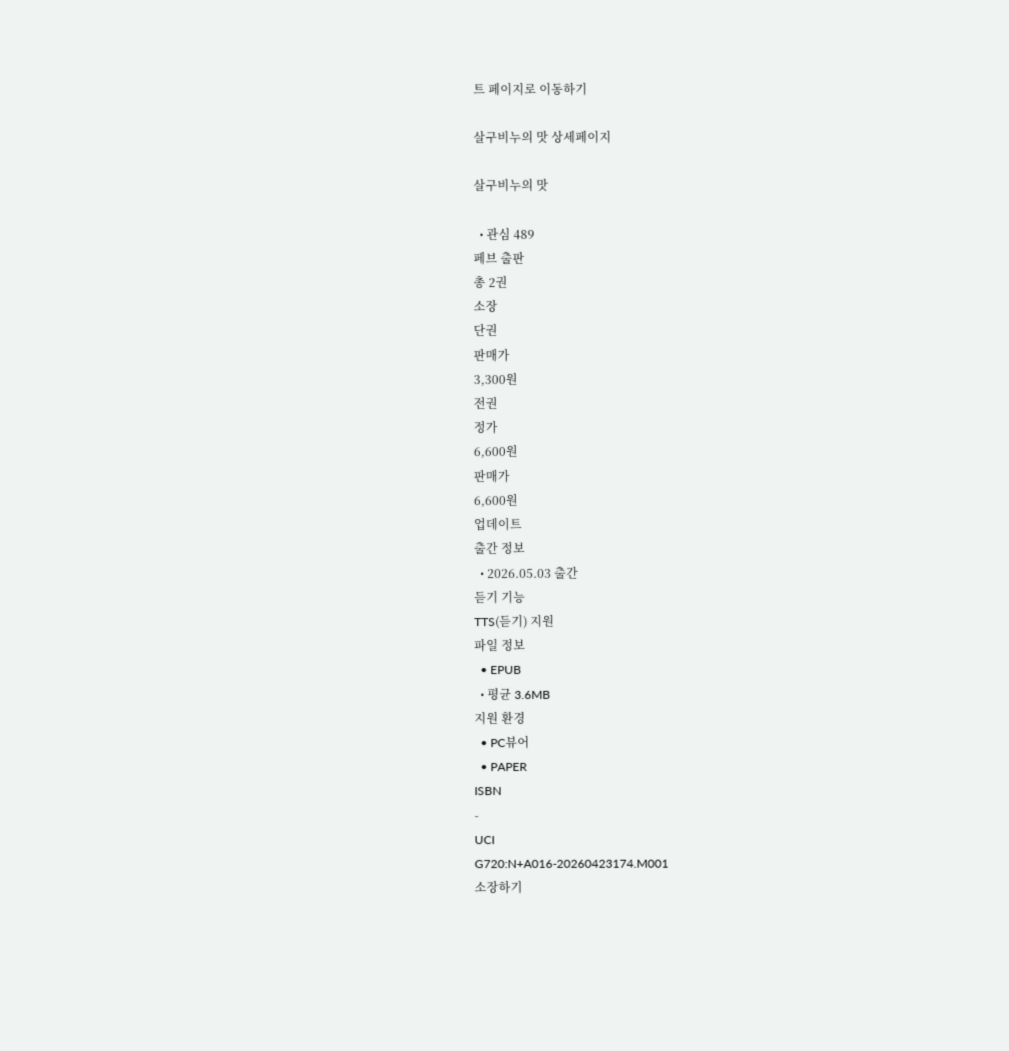트 페이지로 이동하기

살구비누의 맛 상세페이지

살구비누의 맛

  • 관심 489
페브 출판
총 2권
소장
단권
판매가
3,300원
전권
정가
6,600원
판매가
6,600원
업데이트
출간 정보
  • 2026.05.03 출간
듣기 기능
TTS(듣기) 지원
파일 정보
  • EPUB
  • 평균 3.6MB
지원 환경
  • PC뷰어
  • PAPER
ISBN
-
UCI
G720:N+A016-20260423174.M001
소장하기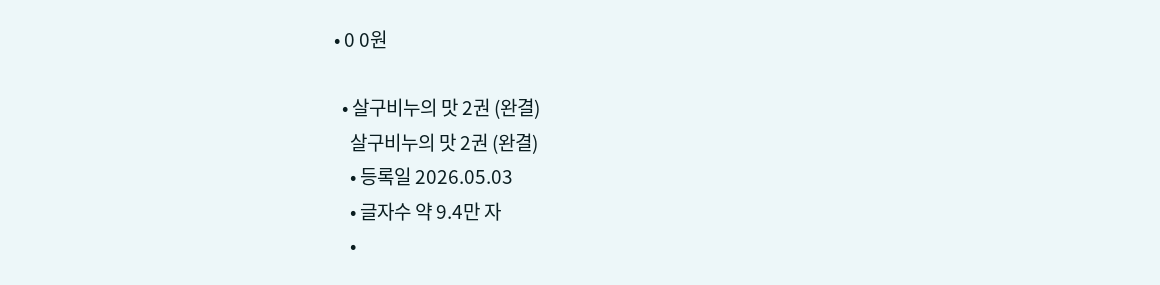• 0 0원

  • 살구비누의 맛 2권 (완결)
    살구비누의 맛 2권 (완결)
    • 등록일 2026.05.03
    • 글자수 약 9.4만 자
    •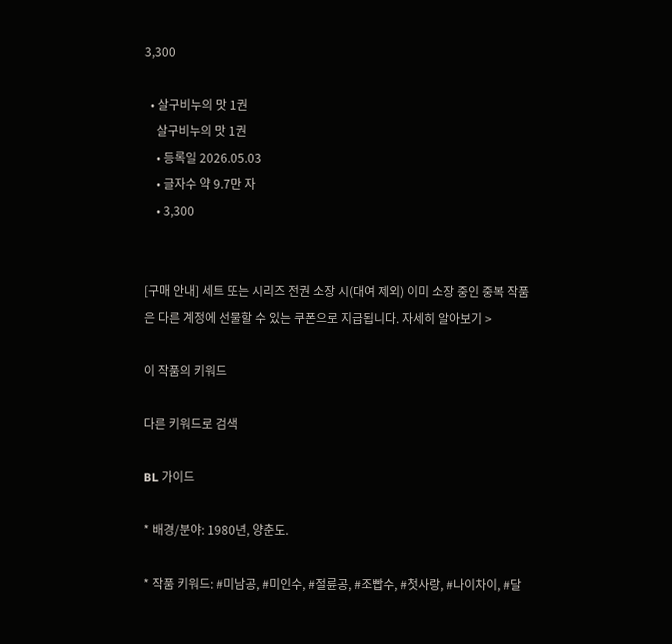3,300

  • 살구비누의 맛 1권
    살구비누의 맛 1권
    • 등록일 2026.05.03
    • 글자수 약 9.7만 자
    • 3,300


[구매 안내] 세트 또는 시리즈 전권 소장 시(대여 제외) 이미 소장 중인 중복 작품은 다른 계정에 선물할 수 있는 쿠폰으로 지급됩니다. 자세히 알아보기 >

이 작품의 키워드

다른 키워드로 검색

BL 가이드

* 배경/분야: 1980년, 양춘도.

* 작품 키워드: #미남공, #미인수, #절륜공, #조빱수, #첫사랑, #나이차이, #달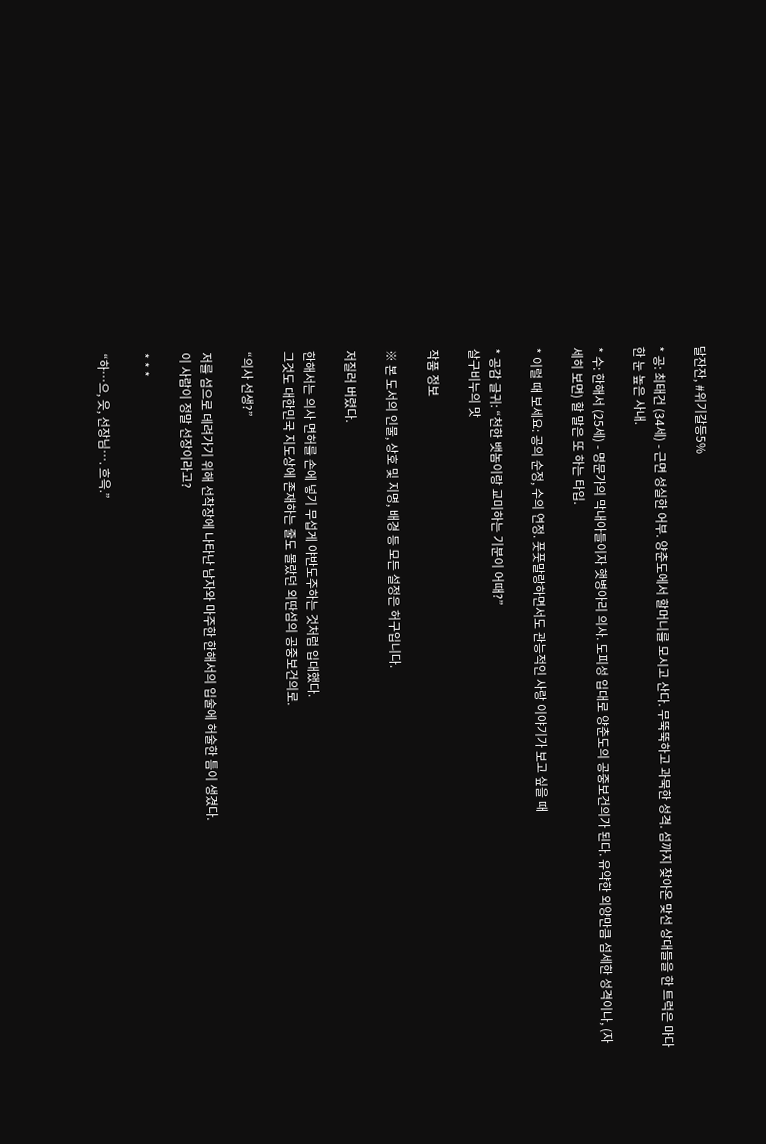달잔잔, #위기갈등5%

* 공: 최태건 (34세) - 근면 성실한 어부. 양춘도에서 할머니를 모시고 산다. 무뚝뚝하고 과묵한 성격. 섬까지 찾아온 맞선 상대들을 한 트럭은 마다한 눈 높은 사내.

* 수: 한해서 (25세) - 명문가의 막내아들이자 햇병아리 의사. 도피성 입대로 양춘도의 공중보건의가 된다. 유약한 외양만큼 섬세한 성격이나, (자세히 보면) 할 말은 또 하는 타입.

* 이럴 때 보세요: 공의 순정, 수의 연정. 풋풋말랑하면서도 관능적인 사랑 이야기가 보고 싶을 때

* 공감 글귀: “천한 뱃놈이랑 교미하는 기분이 어때?”
살구비누의 맛

작품 정보

※ 본 도서의 인물, 상호 및 지명, 배경 등 모든 설정은 허구입니다.

저질러 버렸다.

한해서는 의사 면허를 손에 넣기 무섭게 야반도주하는 것처럼 입대했다.
그것도 대한민국 지도상에 존재하는 줄도 몰랐던 외딴섬의 공중보건의로.

“의사 선생?”

저를 섬으로 데려가기 위해 선착장에 나타난 남자와 마주한 한해서의 입술에 허술한 틈이 생겼다.
이 사람이 정말 선장이라고?

* * *

“하…으, 읏, 선장님…. 흐윽.”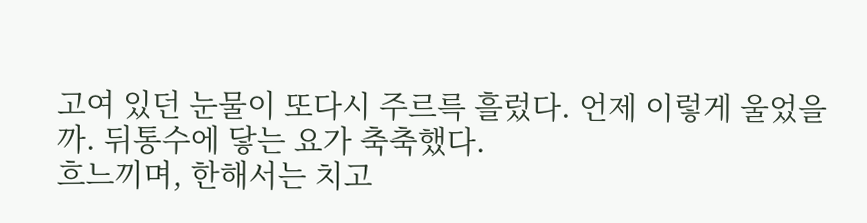고여 있던 눈물이 또다시 주르륵 흘렀다. 언제 이렇게 울었을까. 뒤통수에 닿는 요가 축축했다.
흐느끼며, 한해서는 치고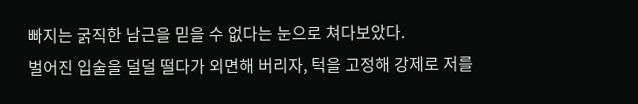빠지는 굵직한 남근을 믿을 수 없다는 눈으로 쳐다보았다.
벌어진 입술을 덜덜 떨다가 외면해 버리자, 턱을 고정해 강제로 저를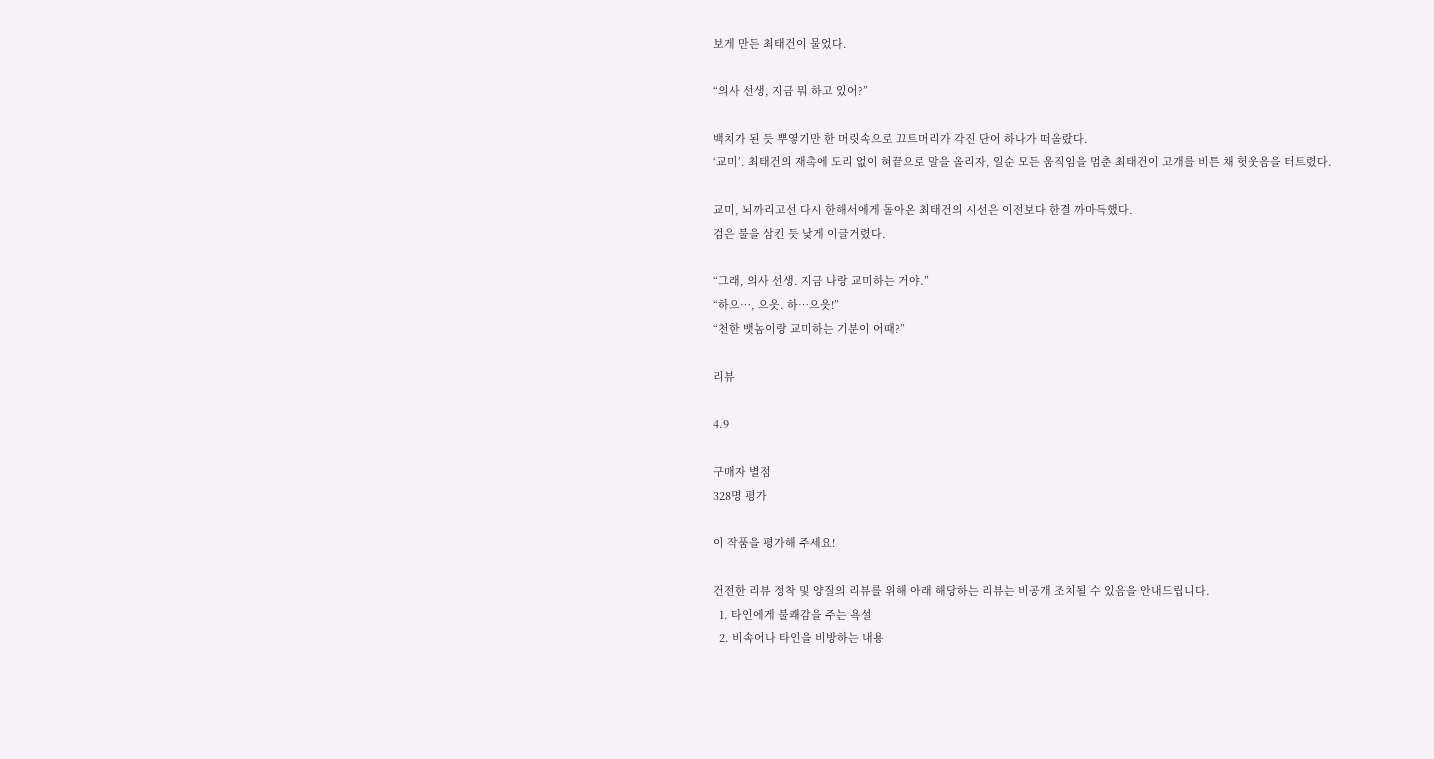보게 만든 최태건이 물었다.

“의사 선생, 지금 뭐 하고 있어?”

백치가 된 듯 뿌옇기만 한 머릿속으로 끄트머리가 각진 단어 하나가 떠올랐다.
‘교미’. 최태건의 재촉에 도리 없이 혀끝으로 말을 올리자, 일순 모든 움직임을 멈춘 최태건이 고개를 비튼 채 헛웃음을 터트렸다.

교미, 뇌까리고선 다시 한해서에게 돌아온 최태건의 시선은 이전보다 한결 까마득했다.
검은 불을 삼킨 듯 낮게 이글거렸다.

“그래, 의사 선생. 지금 나랑 교미하는 거야.”
“하으…, 으읏. 하…으읏!”
“천한 뱃놈이랑 교미하는 기분이 어때?”

리뷰

4.9

구매자 별점
328명 평가

이 작품을 평가해 주세요!

건전한 리뷰 정착 및 양질의 리뷰를 위해 아래 해당하는 리뷰는 비공개 조치될 수 있음을 안내드립니다.
  1. 타인에게 불쾌감을 주는 욕설
  2. 비속어나 타인을 비방하는 내용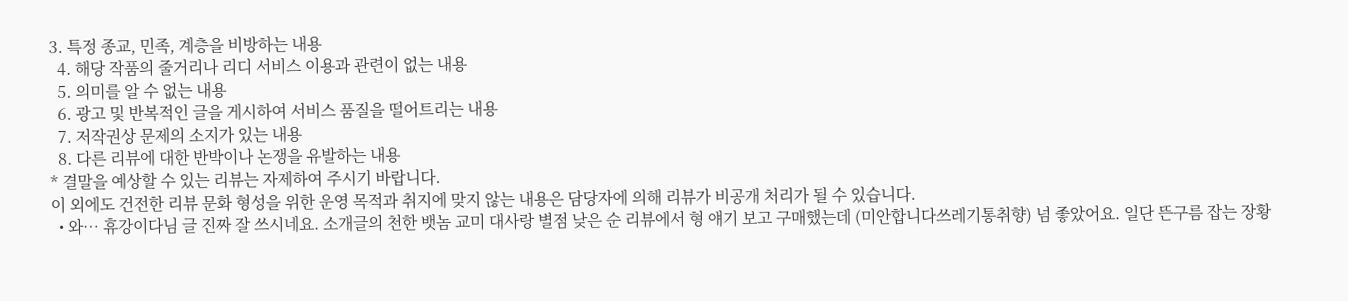3. 특정 종교, 민족, 계층을 비방하는 내용
  4. 해당 작품의 줄거리나 리디 서비스 이용과 관련이 없는 내용
  5. 의미를 알 수 없는 내용
  6. 광고 및 반복적인 글을 게시하여 서비스 품질을 떨어트리는 내용
  7. 저작권상 문제의 소지가 있는 내용
  8. 다른 리뷰에 대한 반박이나 논쟁을 유발하는 내용
* 결말을 예상할 수 있는 리뷰는 자제하여 주시기 바랍니다.
이 외에도 건전한 리뷰 문화 형성을 위한 운영 목적과 취지에 맞지 않는 내용은 담당자에 의해 리뷰가 비공개 처리가 될 수 있습니다.
  • 와… 휴강이다님 글 진짜 잘 쓰시네요. 소개글의 천한 뱃놈 교미 대사랑 별점 낮은 순 리뷰에서 형 얘기 보고 구매했는데 (미안합니다쓰레기통취향) 넘 좋았어요. 일단 뜬구름 잡는 장황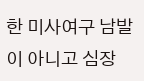한 미사여구 남발이 아니고 심장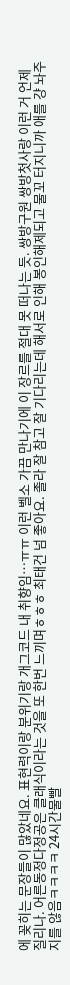에 꽂히는 문장들이 많았네요. 표현력이랑 분위기랑 개그코드 내 취향임…ㅠㅠ 이런 벨소 가끔 만나기에 이 장르를 절대 못 떠나는 듯. 쌍방구원 쌍방첫사랑 이런 거 언제 질리나. 어른동정다정공은 클래식이라는 것을 또 한번 느끼며ㅎㅎㅎ 최태건 넘 좋아요. 졸라 잘 참고 잘 기다리는데 해서로 인해 봉인해제되고 물꼬 터지니까 애를 걍 놔주지를 않음ㅋㅋㅋㅋ 24시간물빨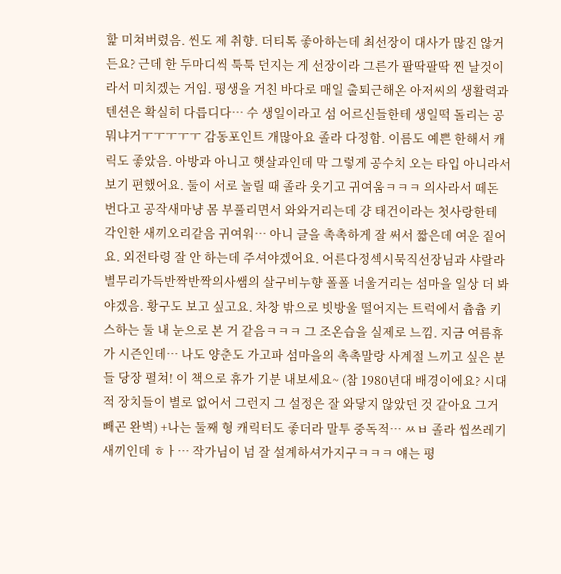핥 미쳐버렸음. 씬도 제 취향. 더티톡 좋아하는데 최선장이 대사가 많진 않거든요? 근데 한 두마디씩 툭툭 던지는 게 선장이라 그른가 팔딱팔딱 찐 날것이라서 미치겠는 거임. 평생을 거친 바다로 매일 출퇴근해온 아저씨의 생활력과 텐션은 확실히 다릅디다… 수 생일이라고 섬 어르신들한테 생일떡 돌리는 공 뭐냐거ㅜㅜㅜㅜㅜ 감동포인트 개많아요 졸라 다정함. 이름도 예쁜 한해서 캐릭도 좋았음. 아방과 아니고 햇살과인데 막 그렇게 공수치 오는 타입 아니라서 보기 편했어요. 둘이 서로 놀릴 때 졸라 웃기고 귀여움ㅋㅋㅋ 의사라서 떼돈 번다고 공작새마냥 몸 부풀리면서 와와거리는데 걍 태건이라는 첫사랑한테 각인한 새끼오리같음 귀여워… 아니 글을 촉촉하게 잘 써서 짧은데 여운 짙어요. 외전타령 잘 안 하는데 주셔야겠어요. 어른다정섹시묵직선장님과 샤랄라별무리가득반짝반짝의사쌤의 살구비누향 폴폴 너울거리는 섬마을 일상 더 봐야겠음. 황구도 보고 싶고요. 차창 밖으로 빗방울 떨어지는 트럭에서 츕츕 키스하는 둘 내 눈으로 본 거 같음ㅋㅋㅋ 그 조온습을 실제로 느낌. 지금 여름휴가 시즌인데… 나도 양춘도 가고파 섬마을의 촉촉말랑 사계절 느끼고 싶은 분들 당장 펼쳐! 이 책으로 휴가 기분 내보세요~ (참 1980년대 배경이에요? 시대적 장치들이 별로 없어서 그런지 그 설정은 잘 와닿지 않았던 것 같아요 그거 빼곤 완벽) +나는 둘째 형 캐릭터도 좋더라 말투 중독적… ㅆㅂ 졸라 씹쓰레기새끼인데 ㅎㅏ… 작가님이 넘 잘 설계하셔가지구ㅋㅋㅋ 얘는 평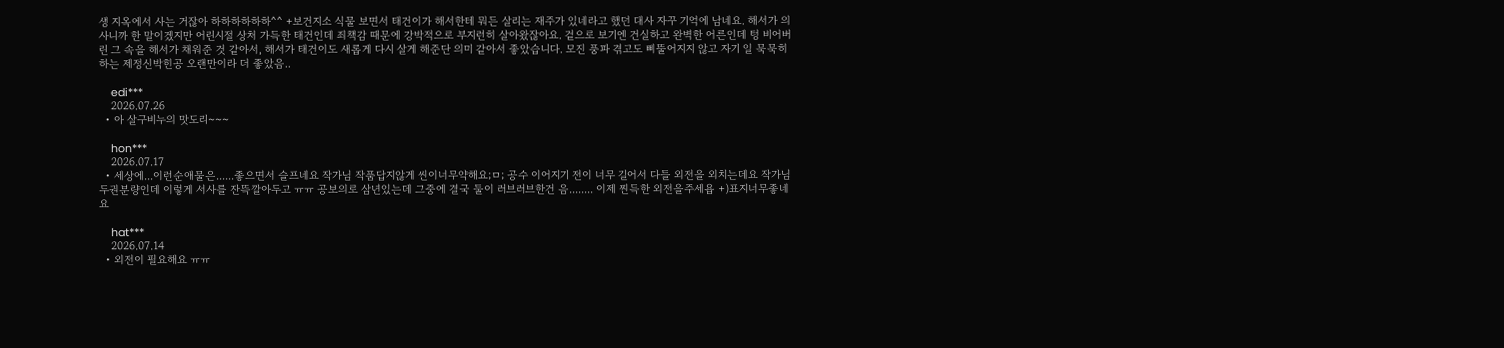생 지옥에서 사는 거잖아 하하하하하하^^ +보건지소 식물 보면서 태건이가 해서한테 뭐든 살리는 재주가 있네라고 했던 대사 자꾸 기억에 남네요. 해서가 의사니까 한 말이겠지만 어린시절 상처 가득한 태건인데 죄책감 때문에 강박적으로 부지런히 살아왔잖아요. 겉으로 보기엔 건실하고 완벽한 어른인데 텅 비어버린 그 속을 해서가 채워준 것 같아서, 해서가 태건이도 새롭게 다시 살게 해준단 의미 같아서 좋았습니다. 모진 풍파 겪고도 삐뚤어지지 않고 자기 일 묵묵히 하는 제정신박힌공 오랜만이라 더 좋았음..

    edi***
    2026.07.26
  • 아 살구비누의 맛도리~~~

    hon***
    2026.07.17
  • 세상에...이런순애물은......좋으면서 슬프네요 작가님 작품답지않게 씬이너무약해요;ㅁ; 공수 이어지기 전이 너무 길어서 다들 외전을 외치는데요 작가님 두권분량인데 이렇게 서사를 잔뜩깔아두고 ㅠㅠ 공보의로 삼년있는데 그중에 결국 둘이 러브러브한건 음........ 이제 찐득한 외전을주세욥 +)표지너무좋네요

    hat***
    2026.07.14
  • 외전이 필요해요 ㅠㅠ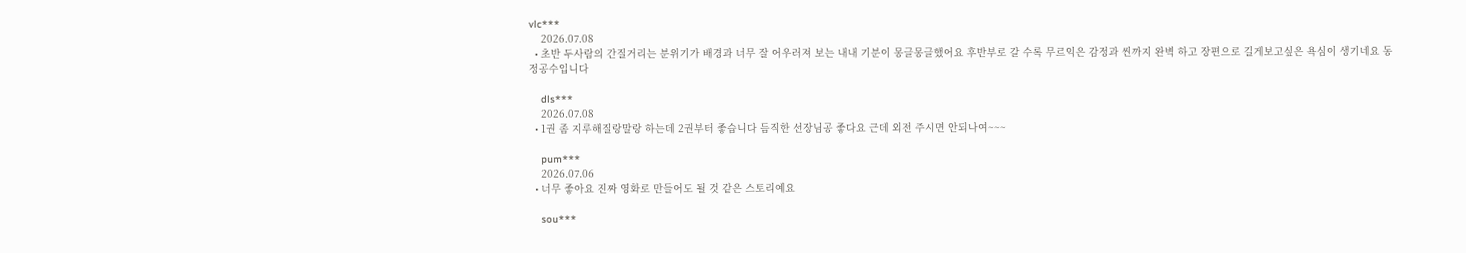vlc***
    2026.07.08
  • 초반 두사람의 간질거리는 분위기가 배경과 너무 잘 어우러져 보는 내내 기분이 몽글몽글했어요 후반부로 갈 수록 무르익은 감정과 씬까지 완벽 하고 장편으로 길게보고싶은 욕심이 생기네요 동정공수입니다

    dls***
    2026.07.08
  • 1권 좀 지루해질랑말랑 하는데 2권부터 좋습니다 듬직한 선장님공 좋다요 근데 외전 주시면 안되나여~~~

    pum***
    2026.07.06
  • 너무 좋아요 진짜 영화로 만들어도 될 것 같은 스토리예요

    sou***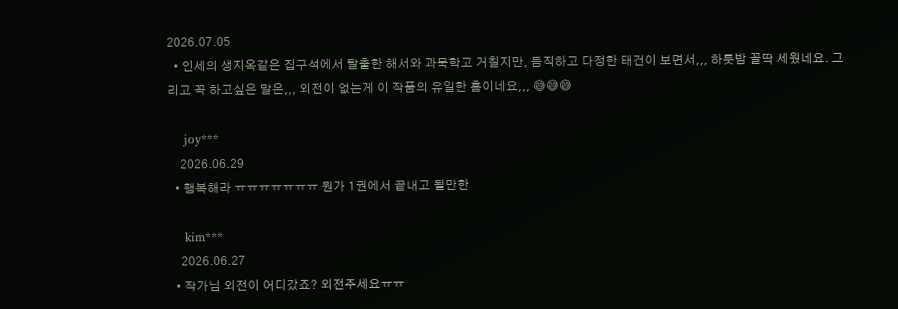2026.07.05
  • 인세의 생지옥같은 집구석에서 탈출한 해서와 과묵학고 거칠지만, 듬직하고 다정한 태건이 보면서,,, 하룻밤 꼴딱 세웠네요. 그리고 꼭 하고싶은 말은,,, 외전이 없는게 이 작품의 유일한 흠이네요,,, 😅😅😅

    joy***
    2026.06.29
  • 행복해라 ㅠㅠㅠㅠㅠㅠㅠ 뭔가 1권에서 끝내고 될만한

    kim***
    2026.06.27
  • 작가님 외전이 어디갔죠? 외전주세요ㅠㅠ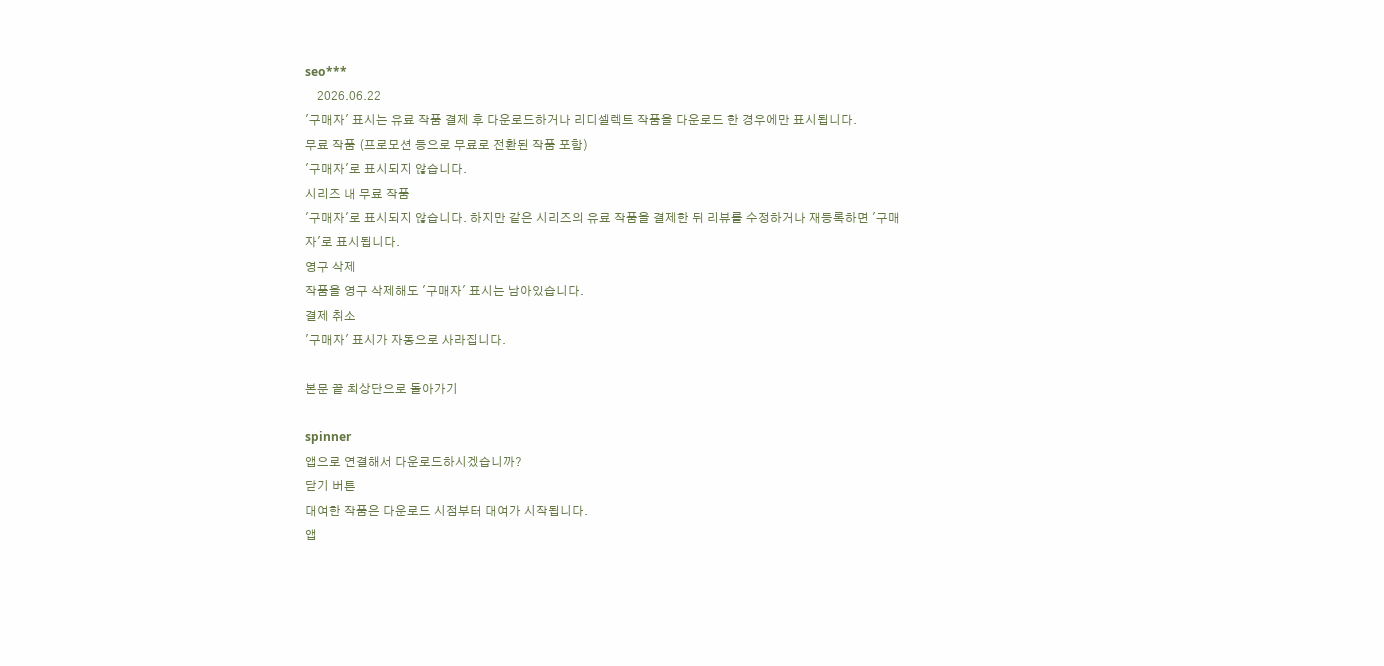seo***
    2026.06.22
'구매자' 표시는 유료 작품 결제 후 다운로드하거나 리디셀렉트 작품을 다운로드 한 경우에만 표시됩니다.
무료 작품 (프로모션 등으로 무료로 전환된 작품 포함)
'구매자'로 표시되지 않습니다.
시리즈 내 무료 작품
'구매자'로 표시되지 않습니다. 하지만 같은 시리즈의 유료 작품을 결제한 뒤 리뷰를 수정하거나 재등록하면 '구매자'로 표시됩니다.
영구 삭제
작품을 영구 삭제해도 '구매자' 표시는 남아있습니다.
결제 취소
'구매자' 표시가 자동으로 사라집니다.

본문 끝 최상단으로 돌아가기

spinner
앱으로 연결해서 다운로드하시겠습니까?
닫기 버튼
대여한 작품은 다운로드 시점부터 대여가 시작됩니다.
앱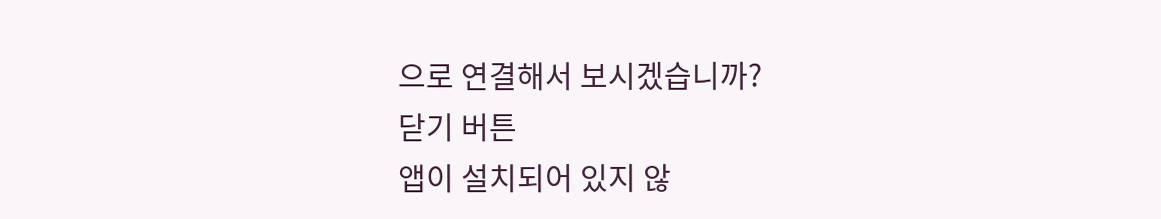으로 연결해서 보시겠습니까?
닫기 버튼
앱이 설치되어 있지 않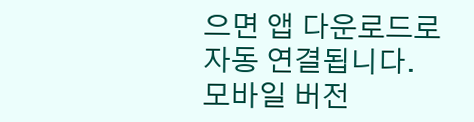으면 앱 다운로드로 자동 연결됩니다.
모바일 버전